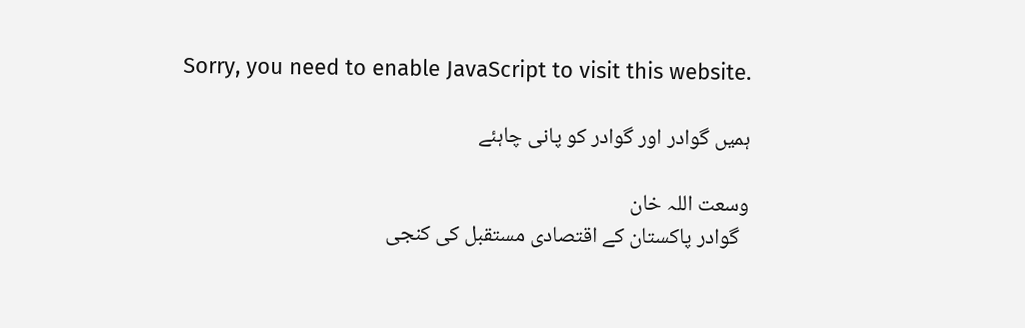Sorry, you need to enable JavaScript to visit this website.

ہمیں گوادر اور گوادر کو پانی چاہئے

وسعت اللہ خان
  گوادر پاکستان کے اقتصادی مستقبل کی کنجی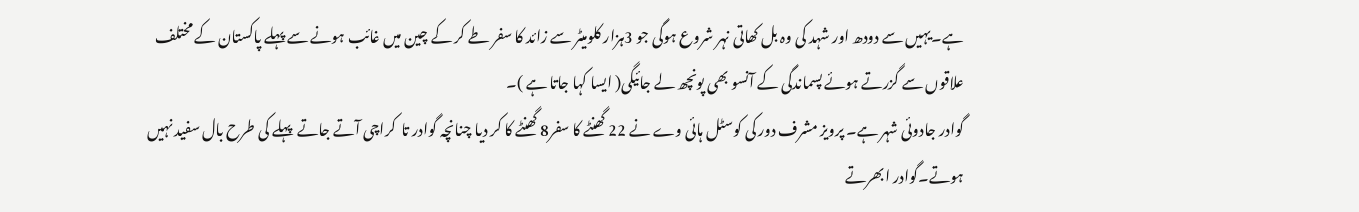ہے۔یہیں سے دودھ اور شہد کی وہ بل کھاتی نہر شروع ہوگی جو 3ہزار کلومیٹر سے زائد کا سفر طے کر کے چین میں غائب ہونے سے پہلے پاکستان کے مختلف علاقوں سے گزرتے ہوئے پسماندگی کے آنسو بھی پونچھ لے جائیگی( ایسا کہا جاتا ہے )۔
گوادر جادوئی شہر ہے۔ پرویز مشرف دور کی کوسٹل ہائی وے نے 22 گھنٹے کا سفر8 گھنٹے کا کر دیا چنانچہ گوادر تا  کراچی آتے جاتے  پہلے کی طرح بال سفید نہیں ہوتے۔گوادر ابھرتے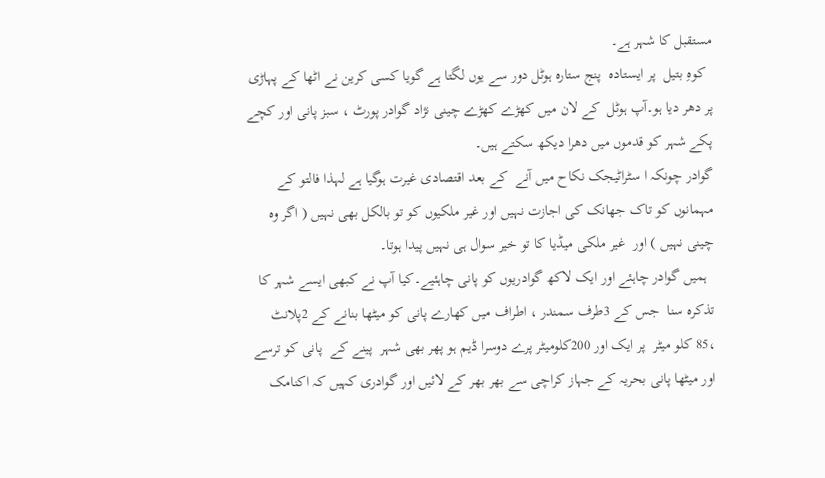مستقبل کا شہر ہے۔
  کوہِ بتیل  پر ایستادہ  پنج ستارہ ہوٹل دور سے یوں لگتا ہے گویا کسی کرین نے اٹھا کے پہاڑی پر دھر دیا ہو۔آپ ہوٹل  کے لان میں کھڑے کھڑے چینی نژاد گوادر پورٹ ، سبز پانی اور کچے پکے شہر کو قدموں میں دھرا دیکھ سکتے ہیں۔
گوادر چونکہ ا سٹراٹیجک نکاح میں آنے  کے بعد اقتصادی غیرت ہوگیا ہے لہذا فالتو کے مہمانوں کو تاک جھانک کی اجازت نہیں اور غیر ملکیوں کو تو بالکل بھی نہیں ( اگر وہ چینی نہیں ) اور  غیر ملکی میڈیا کا تو خیر سوال ہی نہیں پیدا ہوتا۔
  ہمیں گوادر چاہئے اور ایک لاکھ گوادریوں کو پانی چاہئیے۔کیا آپ نے کبھی ایسے شہر کا تذکرہ سنا  جس کے 3طرف سمندر ، اطراف میں کھارے پانی کو میٹھا بنانے کے 2پلانٹ  ،85 کلو میٹر  پر ایک اور 200کلومیٹر پرے دوسرا ڈیم ہو پھر بھی شہر  پینے کے  پانی کو ترسے اور میٹھا پانی بحریہ کے جہاز کراچی سے بھر بھر کے لائیں اور گوادری کہیں کہ اکنامک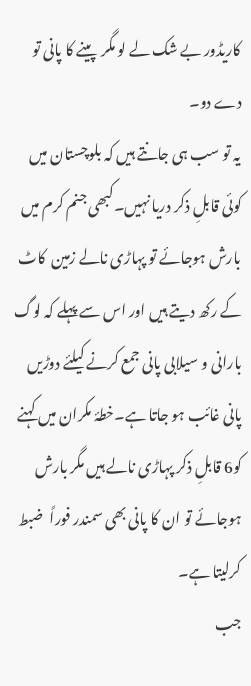کاریڈور بے شک لے لو مگر  پینے کا پانی تو دے دو۔
یہ تو سب ہی جانتے ہیں کہ بلوچستان میں کوئی قابلِ ذکر دریا نہیں۔کبھی جنم کرم میں بارش ہوجائے تو پہاڑی نالے زمین  کاٹ کے رکھ دیتے ہیں اور اس سے پہلے کہ لوگ بارانی و سیلابی پانی جمع کرنے کیلئے دوڑیں پانی غائب ہو جاتا ہے۔خطۂ مکران میں کہنے کو6 قابلِ ذکر پہاڑی نالے ہیں مگر بارش ہوجائے تو ان کا پانی بھی سمندر فوراً  ضبط کرلیتا ہے۔
جب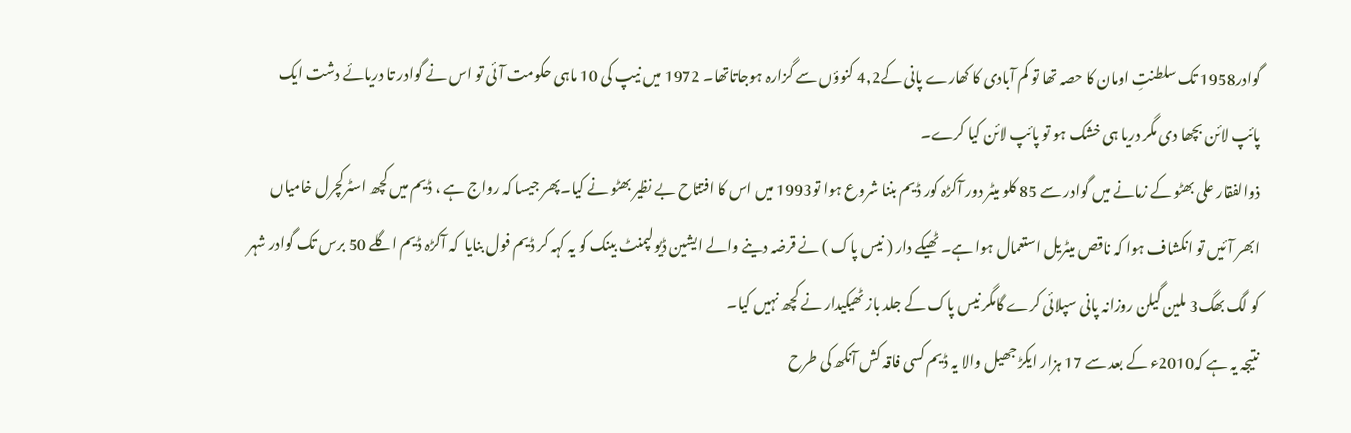گوادر1958 تک سلطنتِ اومان کا حصہ تھا تو کم آبادی کا کھارے پانی کے4,2 کنوؤں سے گزارہ ہوجاتاتھا۔ 1972 میں نیپ کی 10 ماہی حکومت آئی تو اس نے گوادر تا دریائے دشت ایک پائپ لائن بچھا دی مگر دریا ہی خشک ہو تو پائپ لائن کیا کرے۔
ذوالفقار علی بھٹو کے زمانے میں گوادر سے 85 کلو میٹر دور آکڑہ کور ڈیم بننا شروع ہوا تو1993 میں اس کا افتتاح بے نظیر بھٹو نے کیا۔پھر جیسا کہ رواج ہے ، ڈیم میں کچھ اسٹرکچرل خامیاں ابھر آئیں تو انکشاف ہوا کہ ناقص میٹریل استعمال ہوا ہے۔ ٹھیکے دار ( نیس پاک ) نے قرضہ دینے والے ایشین ڈیولپمنٹ بینک کو یہ کہہ کر ڈیم فول بنایا  کہ آکڑہ ڈیم اگلے 50 برس تک گوادر شہر کو لگ بھگ3 ملین گیلن روزانہ پانی سپلائی کرے گامگر نیس پاک کے جلد باز ٹھیکیدار نے کچھ نہیں کیا۔
نتیجہ یہ ہے کہ2010ء کے بعد سے 17 ہزار ایکڑ جھیل والا یہ ڈیم کسی فاقہ کش آنکھ کی طرح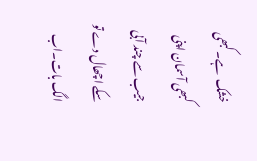خشک  ہے۔کبھی کبھی آسمان اپنی جیب سے چند آبی سکے اچھال دے تو الگ بات۔اب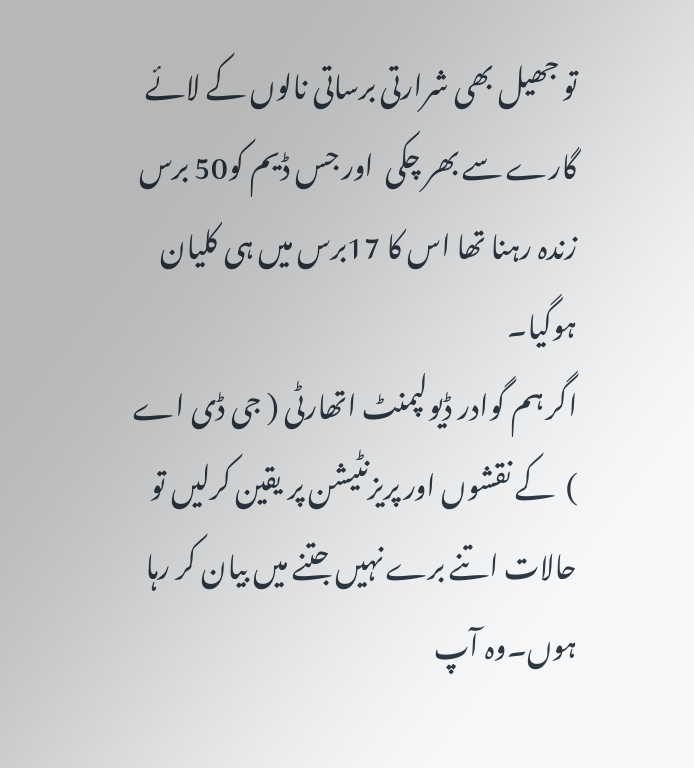تو جھیل بھی شرارتی برساتی نالوں کے لائے گارے سے بھر چکی  اور جس ڈیم کو50 برس زندہ رہنا تھا اس کا 17برس میں ہی کلیان ہوگیا۔
اگر ہم گوادر ڈیولپمنٹ اتھارٹی ( جی ڈی اے )  کے نقشوں اور پریزنٹیشن پر یقین کرلیں تو حالات اتنے برے نہیں جتنے میں بیان کر رہا ہوں۔وہ آپ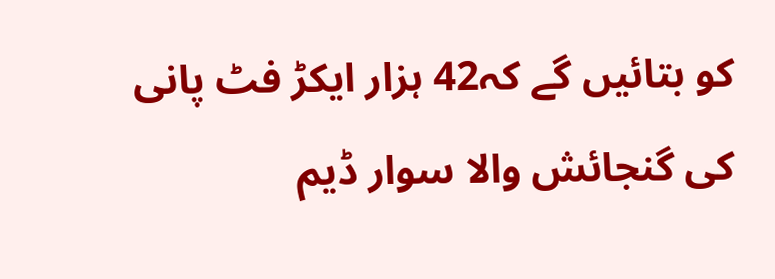کو بتائیں گے کہ42 ہزار ایکڑ فٹ پانی کی گنجائش والا سوار ڈیم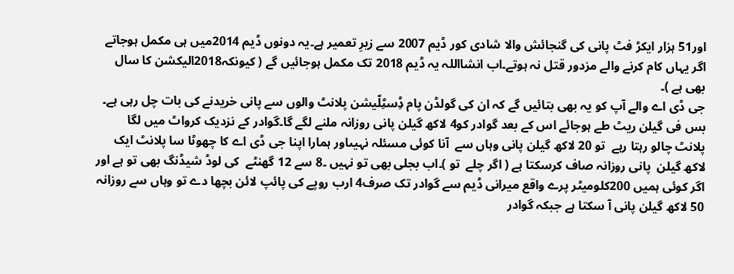اور51 ہزار ایکڑ فٹ پانی کی گنجائش والا شادی کور ڈیم 2007 سے زیرِ تعمیر ہے۔یہ دونوں ڈیم 2014میں ہی مکمل ہوجاتے اگر یہاں کام کرنے والے مزدور قتل نہ ہوتے۔اب انشااللہ یہ ڈیم 2018 تک مکمل ہوجائیں گے ( کیونکہ2018الیکشن کا سال بھی ہے )۔
جی ڈی اے والے آپ کو یہ بھی بتائیں گے کہ ان کی گولڈن پام ڈِسٹِلّیشن پلانٹ والوں سے پانی خریدنے کی بات چل رہی ہے۔ بس فی گیلن ریٹ طے ہوجائے اس کے بعد گوادر کو4 لاکھ گیلن پانی روزانہ ملنے لگے گا۔گوادر کے نزدیک کرواٹ میں لگا پلانٹ چالو رہتا رہے  تو 20 لاکھ گیلن پانی وہاں سے  آنا کوئی مسئلہ نہیںاور ہمارا اپنا جی ڈی اے کا چھوٹا سا پلانٹ ایک لاکھ گیلن  پانی روزانہ صاف کرسکتا ہے ( اگر چلے  تو )۔اب بجلی بھی تو نہیں ۔8 سے 12 گھنٹے  کی لوڈ شیڈنگ بھی تو ہے اور اگر کوئی ہمیں 200کلومیٹر پرے واقع میرانی ڈیم سے گوادر تک صرف4 ارب روپے کی پائپ لائن بچھا دے تو وہاں سے روزانہ 50 لاکھ گیلن پانی آ سکتا ہے جبکہ گوادر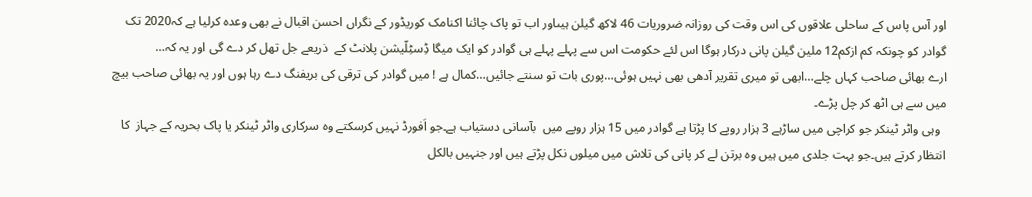اور آس پاس کے ساحلی علاقوں کی اس وقت کی روزانہ ضروریات 46 لاکھ گیلن ہیںاور اب تو پاک چائنا اکنامک کوریڈور کے نگراں احسن اقبال نے بھی وعدہ کرلیا ہے کہ2020 تک گوادر کو چونکہ کم ازکم12 ملین گیلن پانی درکار ہوگا اس لئے حکومت اس سے پہلے پہلے ہی گوادر کو ایک میگا ڈِسٹِلّیشن پلانٹ کے  ذریعے جل تھل کر دے گی اور یہ کہ…
ارے بھائی صاحب کہاں چلے…ابھی تو میری تقریر آدھی بھی نہیں ہوئی…پوری بات تو سنتے جائیں…کمال ہے ! میں گوادر کی ترقی کی بریفنگ دے رہا ہوں اور یہ بھائی صاحب بیچ میں سے ہی اٹھ کر چل پڑے۔
  وہی واٹر ٹینکر جو کراچی میں ساڑہے 3 ہزار روپے کا پڑتا ہے گوادر میں 15 ہزار روپے میں  بآسانی دستیاب ہے۔جو اَفورڈ نہیں کرسکتے وہ سرکاری واٹر ٹینکر یا پاک بحریہ کے جہاز  کا انتظار کرتے ہیں۔جو بہت جلدی میں ہیں وہ برتن لے کر پانی کی تلاش میں میلوں نکل پڑتے ہیں اور جنہیں بالکل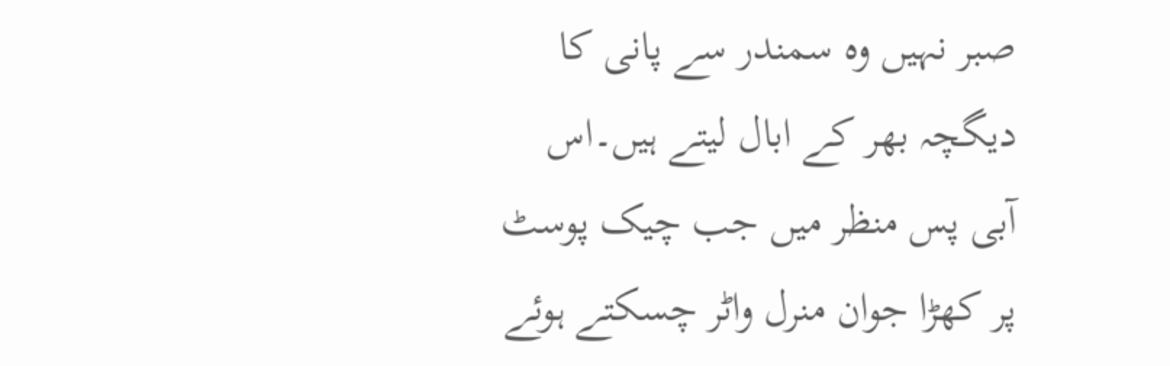صبر نہیں وہ سمندر سے پانی کا دیگچہ بھر کے ابال لیتے ہیں۔اس آبی پس منظر میں جب چیک پوسٹ پر کھڑا جوان منرل واٹر چسکتے ہوئے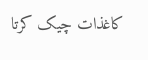کاغذات چیک کرتا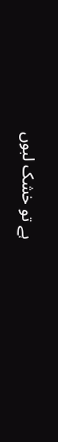ہے تو خشک لبوں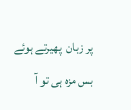پر زبان  پھیرتے ہوئے بس مزہ ہی تو آ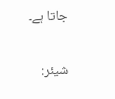جاتا ہے۔

شیئر: